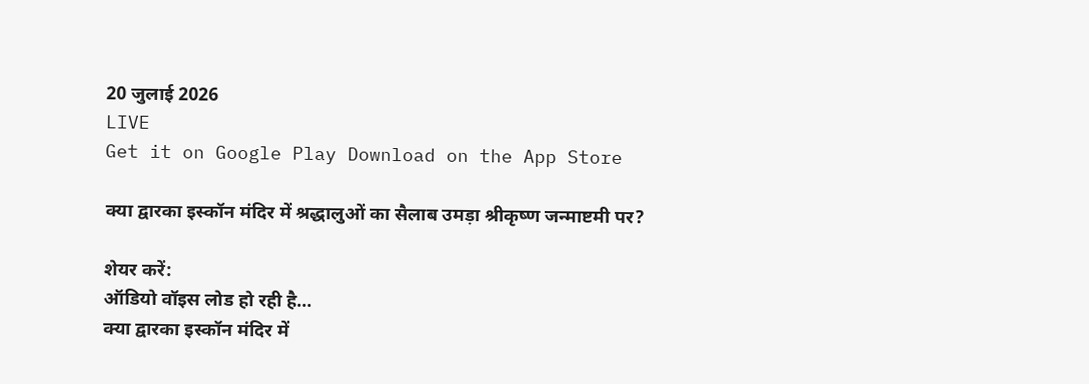20 जुलाई 2026
LIVE
Get it on Google Play Download on the App Store

क्या द्वारका इस्कॉन मंदिर में श्रद्धालुओं का सैलाब उमड़ा श्रीकृष्ण जन्माष्टमी पर?

शेयर करें:
ऑडियो वॉइस लोड हो रही है…
क्या द्वारका इस्कॉन मंदिर में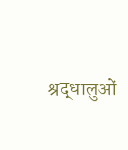श्रद्धालुओं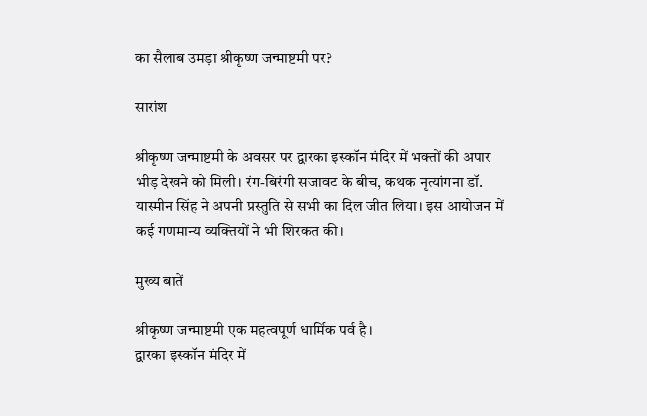का सैलाब उमड़ा श्रीकृष्ण जन्माष्टमी पर?

सारांश

श्रीकृष्ण जन्माष्टमी के अवसर पर द्वारका इस्कॉन मंदिर में भक्तों की अपार भीड़ देखने को मिली। रंग-बिरंगी सजावट के बीच, कथक नृत्यांगना डॉ. यास्मीन सिंह ने अपनी प्रस्तुति से सभी का दिल जीत लिया। इस आयोजन में कई गणमान्य व्यक्तियों ने भी शिरकत की।

मुख्य बातें

श्रीकृष्ण जन्माष्टमी एक महत्वपूर्ण धार्मिक पर्व है।
द्वारका इस्कॉन मंदिर में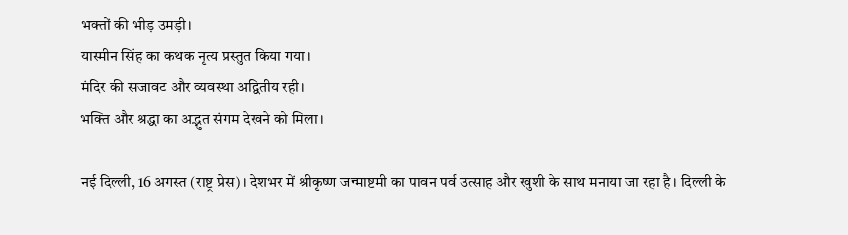भक्तों की भीड़ उमड़ी।
यास्मीन सिंह का कथक नृत्य प्रस्तुत किया गया।
मंदिर की सजावट और व्यवस्था अद्वितीय रही।
भक्ति और श्रद्धा का अद्भुत संगम देखने को मिला।

नई दिल्ली, 16 अगस्त (राष्ट्र प्रेस)। देशभर में श्रीकृष्ण जन्माष्टमी का पावन पर्व उत्साह और खुशी के साथ मनाया जा रहा है। दिल्ली के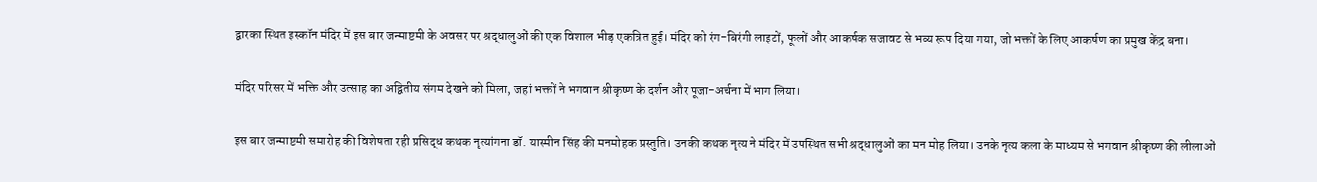द्वारका स्थित इस्कॉन मंदिर में इस बार जन्माष्टमी के अवसर पर श्रद्धालुओं की एक विशाल भीड़ एकत्रित हुई। मंदिर को रंग-बिरंगी लाइटों, फूलों और आकर्षक सजावट से भव्य रूप दिया गया, जो भक्तों के लिए आकर्षण का प्रमुख केंद्र बना।

मंदिर परिसर में भक्ति और उत्साह का अद्वितीय संगम देखने को मिला, जहां भक्तों ने भगवान श्रीकृष्ण के दर्शन और पूजा-अर्चना में भाग लिया।

इस बार जन्माष्टमी समारोह की विशेषता रही प्रसिद्ध कथक नृत्यांगना डॉ. यास्मीन सिंह की मनमोहक प्रस्तुति। उनकी कथक नृत्य ने मंदिर में उपस्थित सभी श्रद्धालुओं का मन मोह लिया। उनके नृत्य कला के माध्यम से भगवान श्रीकृष्ण की लीलाओं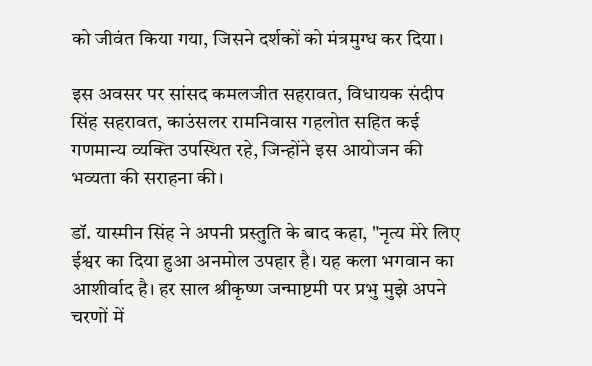को जीवंत किया गया, जिसने दर्शकों को मंत्रमुग्ध कर दिया।

इस अवसर पर सांसद कमलजीत सहरावत, विधायक संदीप सिंह सहरावत, काउंसलर रामनिवास गहलोत सहित कई गणमान्य व्यक्ति उपस्थित रहे, जिन्होंने इस आयोजन की भव्यता की सराहना की।

डॉ. यास्मीन सिंह ने अपनी प्रस्तुति के बाद कहा, "नृत्य मेरे लिए ईश्वर का दिया हुआ अनमोल उपहार है। यह कला भगवान का आशीर्वाद है। हर साल श्रीकृष्ण जन्माष्टमी पर प्रभु मुझे अपने चरणों में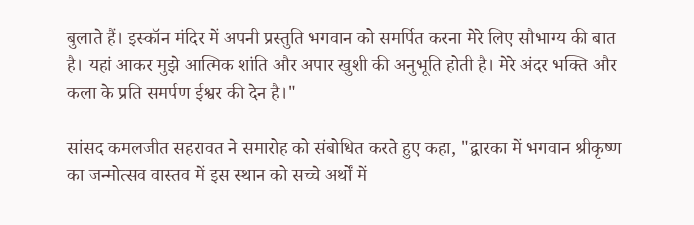बुलाते हैं। इस्कॉन मंदिर में अपनी प्रस्तुति भगवान को समर्पित करना मेरे लिए सौभाग्य की बात है। यहां आकर मुझे आत्मिक शांति और अपार खुशी की अनुभूति होती है। मेरे अंदर भक्ति और कला के प्रति समर्पण ईश्वर की देन है।"

सांसद कमलजीत सहरावत ने समारोह को संबोधित करते हुए कहा, "द्वारका में भगवान श्रीकृष्ण का जन्मोत्सव वास्तव में इस स्थान को सच्चे अर्थों में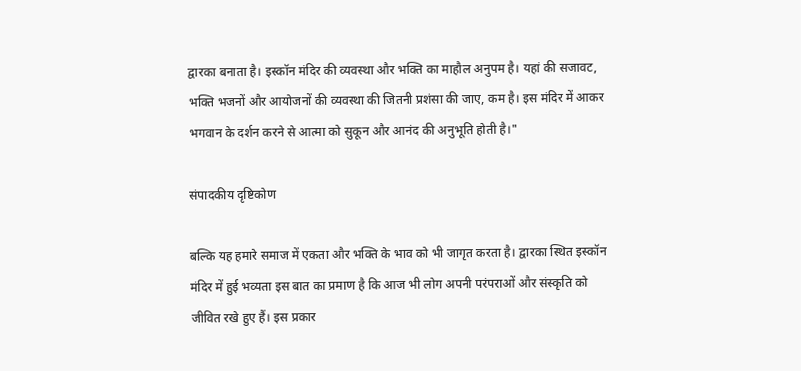द्वारका बनाता है। इस्कॉन मंदिर की व्यवस्था और भक्ति का माहौल अनुपम है। यहां की सजावट, भक्ति भजनों और आयोजनों की व्यवस्था की जितनी प्रशंसा की जाए, कम है। इस मंदिर में आकर भगवान के दर्शन करने से आत्मा को सुकून और आनंद की अनुभूति होती है।"

संपादकीय दृष्टिकोण

बल्कि यह हमारे समाज में एकता और भक्ति के भाव को भी जागृत करता है। द्वारका स्थित इस्कॉन मंदिर में हुई भव्यता इस बात का प्रमाण है कि आज भी लोग अपनी परंपराओं और संस्कृति को जीवित रखे हुए हैं। इस प्रकार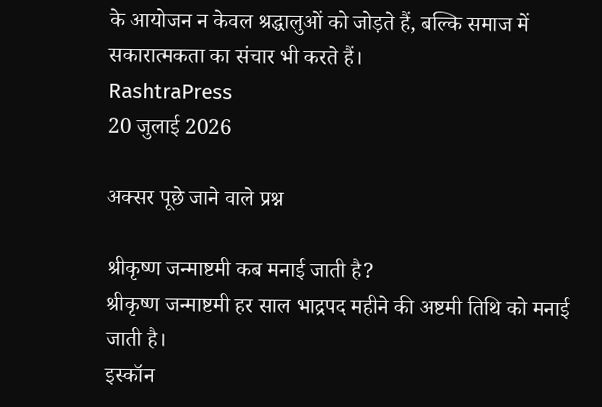के आयोजन न केवल श्रद्धालुओं को जोड़ते हैं, बल्कि समाज में सकारात्मकता का संचार भी करते हैं।
RashtraPress
20 जुलाई 2026

अक्सर पूछे जाने वाले प्रश्न

श्रीकृष्ण जन्माष्टमी कब मनाई जाती है?
श्रीकृष्ण जन्माष्टमी हर साल भाद्रपद महीने की अष्टमी तिथि को मनाई जाती है।
इस्कॉन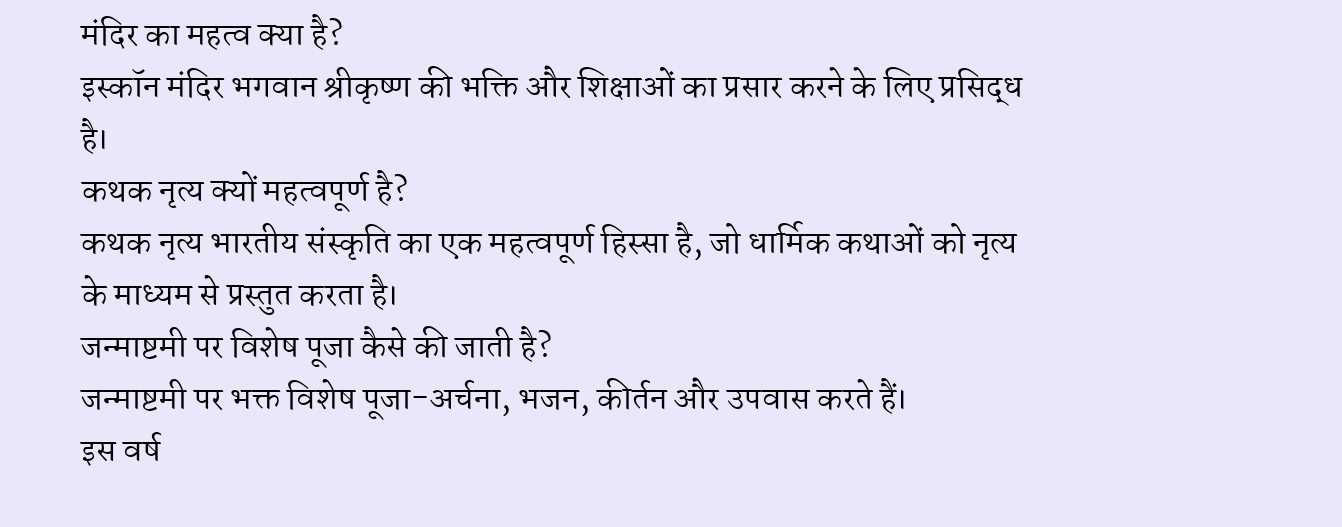मंदिर का महत्व क्या है?
इस्कॉन मंदिर भगवान श्रीकृष्ण की भक्ति और शिक्षाओं का प्रसार करने के लिए प्रसिद्ध है।
कथक नृत्य क्यों महत्वपूर्ण है?
कथक नृत्य भारतीय संस्कृति का एक महत्वपूर्ण हिस्सा है, जो धार्मिक कथाओं को नृत्य के माध्यम से प्रस्तुत करता है।
जन्माष्टमी पर विशेष पूजा कैसे की जाती है?
जन्माष्टमी पर भक्त विशेष पूजा-अर्चना, भजन, कीर्तन और उपवास करते हैं।
इस वर्ष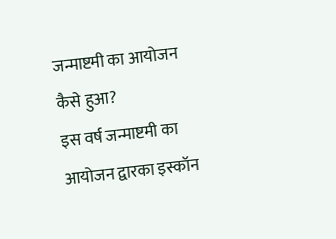जन्माष्टमी का आयोजन कैसे हुआ?
इस वर्ष जन्माष्टमी का आयोजन द्वारका इस्कॉन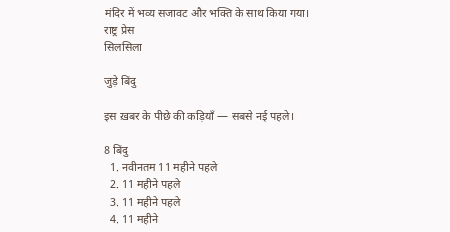मंदिर में भव्य सजावट और भक्ति के साथ किया गया।
राष्ट्र प्रेस
सिलसिला

जुड़े बिंदु

इस ख़बर के पीछे की कड़ियाँ — सबसे नई पहले।

8 बिंदु
  1. नवीनतम 11 महीने पहले
  2. 11 महीने पहले
  3. 11 महीने पहले
  4. 11 महीने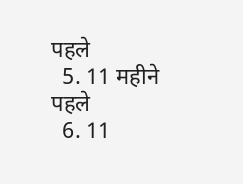पहले
  5. 11 महीने पहले
  6. 11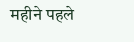महीने पहले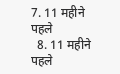7. 11 महीने पहले
  8. 11 महीने पहले